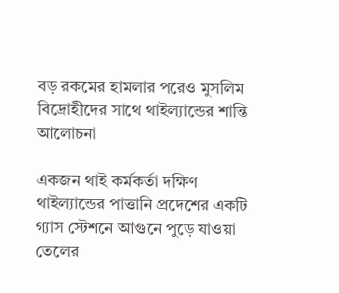বড় রকমের হামলার পরেও মুসলিম বিদ্রোহীদের সাথে থাইল্যান্ডের শান্তি আলোচনা

একজন থাই কর্মকর্তা দক্ষিণ থাইল্যান্ডের পাত্তানি প্রদেশের একটি গ্যাস স্টেশনে আগুনে পুড়ে যাওয়া তেলের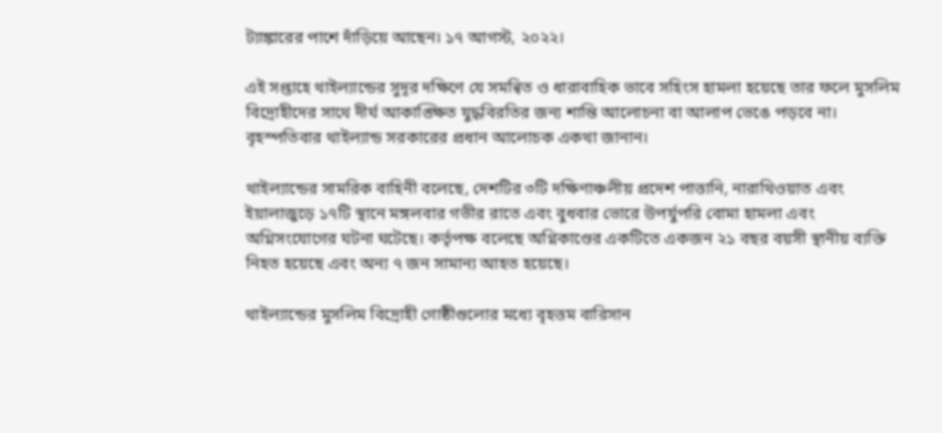ট্যাঙ্কারের পাশে দাঁড়িয়ে আছেন। ১৭ আগস্ট, ২০২২।

এই সপ্তাহে থাইল্যান্ডের সুদূর দক্ষিণে যে সমন্বিত ও ধারাবাহিক ভাবে সহিংস হামলা হয়েছে তার ফলে মুসলিম বিদ্রোহীদের সাথে দীর্ঘ আকাঙ্ক্ষিত যুদ্ধবিরতির জন্য শান্তি আলোচনা বা আলাপ ভেঙে পড়বে না। বৃহস্পতিবার থাইল্যান্ড সরকারের প্রধান আলোচক একথা জানান।

থাইল্যান্ডের সামরিক বাহিনী বলেছে, দেশটির ৩টি দক্ষিণাঞ্চলীয় প্রদেশ পাত্তানি, নারাথিওয়াত এবং ইয়ালাজুড়ে ১৭টি স্থানে মঙ্গলবার গভীর রাতে এবং বুধবার ভোরে উপর্যুপরি বোমা হামলা এবং অগ্নিসংযোগের ঘটনা ঘটেছে। কর্তৃপক্ষ বলেছে অগ্নিকাণ্ডের একটিতে একজন ২১ বছর বয়সী স্থানীয় ব্যক্তি নিহত হয়েছে এবং অন্য ৭ জন সামান্য আহত হয়েছে।

থাইল্যান্ডের মুসলিম বিদ্রোহী গোষ্ঠীগুলোর মধ্যে বৃহত্তম বারিসান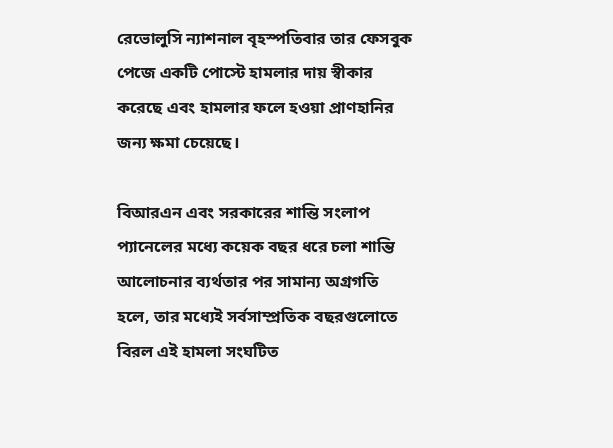রেভোলুসি ন্যাশনাল বৃহস্পতিবার তার ফেসবুক পেজে একটি পোস্টে হামলার দায় স্বীকার করেছে এবং হামলার ফলে হওয়া প্রাণহানির জন্য ক্ষমা চেয়েছে।

বিআরএন এবং সরকারের শান্তি সংলাপ প্যানেলের মধ্যে কয়েক বছর ধরে চলা শান্তি আলোচনার ব্যর্থতার পর সামান্য অগ্রগতি হলে, তার মধ্যেই সর্বসাম্প্রতিক বছরগুলোতে বিরল এই হামলা সংঘটিত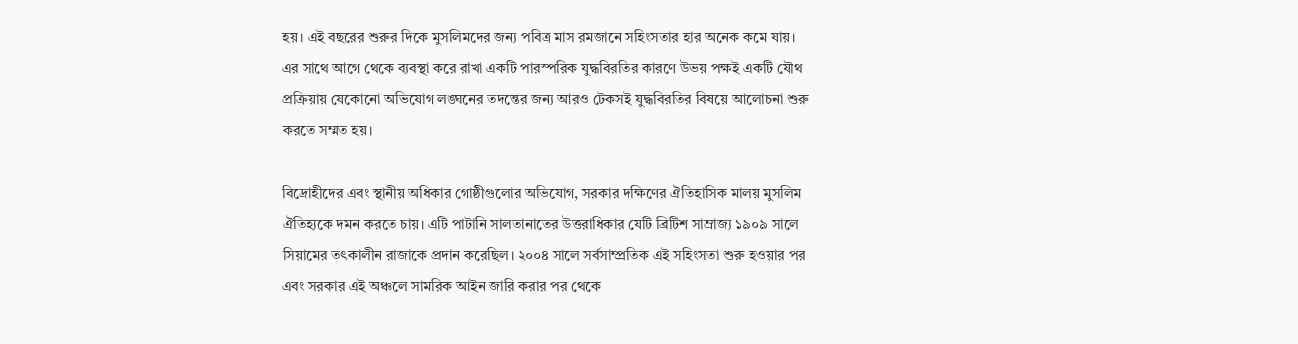হয়। এই বছরের শুরুর দিকে মুসলিমদের জন্য পবিত্র মাস রমজানে সহিংসতার হার অনেক কমে যায়। এর সাথে আগে থেকে ব্যবস্থা করে রাখা একটি পারস্পরিক যুদ্ধবিরতির কারণে উভয় পক্ষই একটি যৌথ প্রক্রিয়ায় যেকোনো অভিযোগ লঙ্ঘনের তদন্তের জন্য আরও টেকসই যুদ্ধবিরতির বিষয়ে আলোচনা শুরু করতে সম্মত হয়।

বিদ্রোহীদের এবং স্থানীয় অধিকার গোষ্ঠীগুলোর অভিযোগ, সরকার দক্ষিণের ঐতিহাসিক মালয় মুসলিম ঐতিহ্যকে দমন করতে চায়। এটি পাটানি সালতানাতের উত্তরাধিকার যেটি ব্রিটিশ সাম্রাজ্য ১৯০৯ সালে সিয়ামের তৎকালীন রাজাকে প্রদান করেছিল। ২০০৪ সালে সর্বসাম্প্রতিক এই সহিংসতা শুরু হওয়ার পর এবং সরকার এই অঞ্চলে সামরিক আইন জারি করার পর থেকে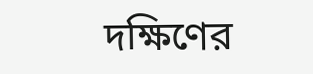দক্ষিণের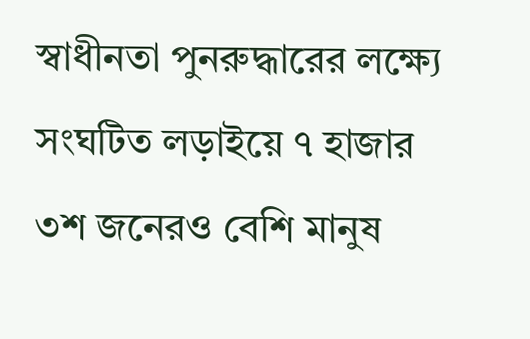স্বাধীনতা পুনরুদ্ধারের লক্ষ্যে সংঘটিত লড়াইয়ে ৭ হাজার ৩শ জনেরও বেশি মানুষ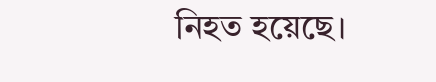নিহত হয়েছে।